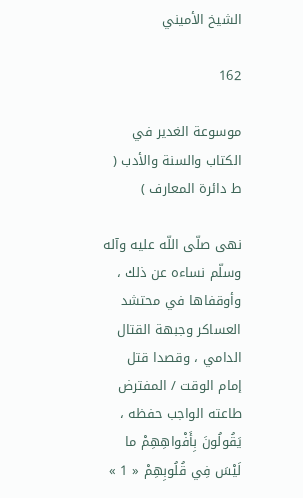الشيخ الأميني

162

موسوعة الغدير في الكتاب والسنة والأدب ( ط دائرة المعارف )

نهى صلّى اللّه عليه وآله وسلّم نساءه عن ذلك ، وأوقفاها في محتشد العساكر وجبهة القتال الدامي ، وقصدا قتل إمام الوقت / المفترض طاعته الواجب حفظه ، يَقُولُونَ بِأَفْواهِهِمْ ما لَيْسَ فِي قُلُوبِهِمْ « 1 »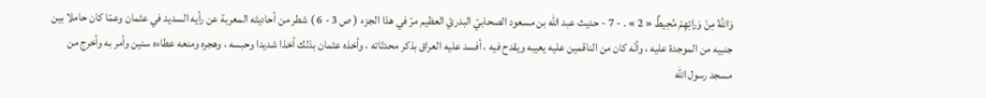وَاللَّهُ مِنْ وَرائِهِمْ مُحِيطٌ « 2 » . - 7 - حديث عبد اللّه بن مسعود الصحابيّ البدريّ العظيم مرّ في هذا الجزء ( ص 3 - 6 ) شطر من أحاديثه المعربة عن رأيه السديد في عثمان وعمّا كان حاملا بين جنبيه من الموجدة عليه ، وأنّه كان من الناقمين عليه يعيبه ويقدح فيه ، أفسد عليه العراق بذكر محدثاته ، وأخذه عثمان بذلك أخذا شديدا وحبسه ، وهجره ومنعه عطاءه سنين وأمر به وأخرج من مسجد رسول اللّه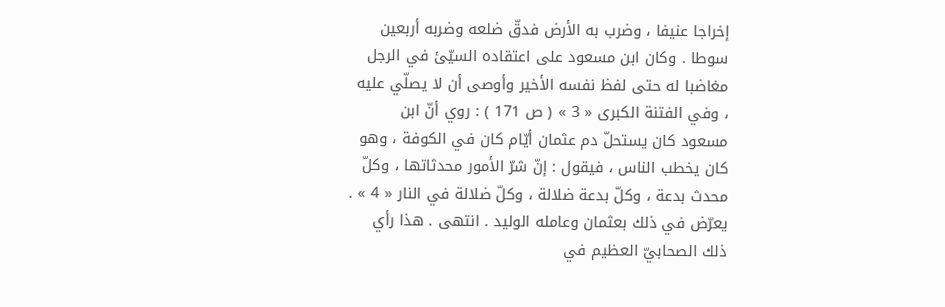إخراجا عنيفا ، وضرب به الأرض فدقّ ضلعه وضربه أربعين سوطا . وكان ابن مسعود على اعتقاده السيّئ في الرجل مغاضبا له حتى لفظ نفسه الأخير وأوصى أن لا يصلّي عليه ، وفي الفتنة الكبرى « 3 » ( ص 171 ) : روي أنّ ابن مسعود كان يستحلّ دم عثمان أيّام كان في الكوفة ، وهو كان يخطب الناس ، فيقول : إنّ شرّ الأمور محدثاتها ، وكلّ محدث بدعة ، وكلّ بدعة ضلالة ، وكلّ ضلالة في النار « 4 » . يعرّض في ذلك بعثمان وعامله الوليد . انتهى . هذا رأي ذلك الصحابيّ العظيم في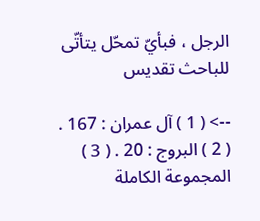الرجل ، فبأيّ تمحّل يتأتّى للباحث تقديس

--> ( 1 ) آل عمران : 167 . ( 2 ) البروج : 20 . ( 3 ) المجموعة الكاملة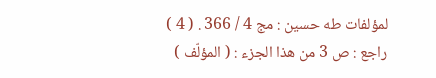لمؤلفات طه حسين : مج 4 / 366 . ( 4 ) راجع : ص 3 من هذا الجزء : ( المؤلّف )